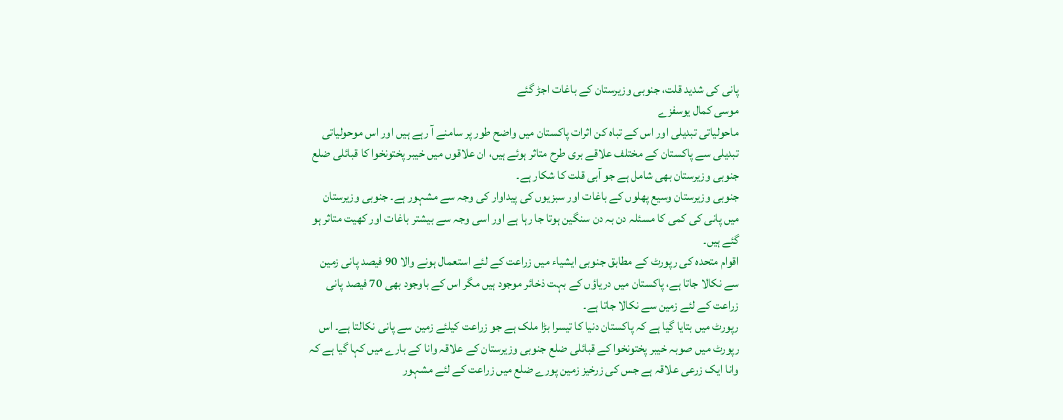پانی کی شدید قلت، جنوبی وزیرستان کے باغات اجڑ گئے
موسی کمال یوسفزے
ماحولیاتی تبدیلی اور اس کے تباہ کن اثرات پاکستان میں واضح طور پر سامنے آ رہے ہیں اور اس موحولیاتی تبدیلی سے پاکستان کے مختلف علاقے بری طرح متاثر ہوئے ہیں، ان علاقوں میں خیبر پختونخوا کا قبائلی ضلع جنوبی وزیرستان بھی شامل ہے جو آبی قلت کا شکار ہے۔
جنوبی وزیرستان وسیع پھلوں کے باغات اور سبزیوں کی پیداوار کی وجہ سے مشہور ہے۔ جنوبی وزیرستان میں پانی کی کمی کا مسئلہ دن بہ دن سنگین ہوتا جا رہا ہے اور اسی وجہ سے بیشتر باغات اور کھیت متاثر ہو گئے ہیں۔
اقوام متحدہ کی رپورٹ کے مطابق جنوبی ایشیاء میں زراعت کے لئے استعمال ہونے والا 90 فیصد پانی زمین سے نکالا جاتا ہے، پاکستان میں دریاؤں کے بہت ذخائر موجود ہیں مگر اس کے باوجود بھی 70 فیصد پانی زراعت کے لئے زمین سے نکالا جاتا ہے۔
رپورٹ میں بتایا گیا ہے کہ پاکستان دنیا کا تیسرا بڑا ملک ہے جو زراعت کیلئے زمین سے پانی نکالتا ہے۔ اس رپورٹ میں صوبہ خیبر پختونخوا کے قبائلی ضلع جنوبی وزیرستان کے علاقہ وانا کے بارے میں کہا گیا ہے کہ وانا ایک زرعی علاقہ ہے جس کی زرخیز زمین پورے ضلع میں زراعت کے لئے مشہور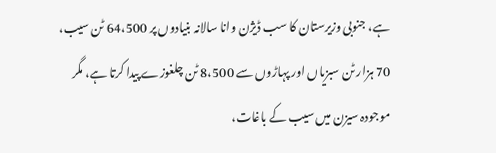ہے، جنوبی وزیرستان کا سب ڈیژن وانا سالانہ بنیادوں پر 64،500 ٹن سیب، 70 ہزار ٹن سبزیاں اور پہاڑوں سے 8،500 ٹن چلغوزے پیدا کرتا ہے، مگر موجودہ سیزن میں سیب کے باغات،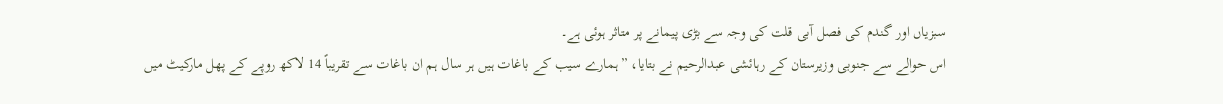سبزیاں اور گندم کی فصل آبی قلت کی وجہ سے بڑی پیمانے پر متاثر ہوئی ہے۔
اس حوالے سے جنوبی وزیرستان کے رہائشی عبدالرحیم نے بتایا، ”ہمارے سیب کے باغات ہیں ہر سال ہم ان باغات سے تقریباً 14 لاکھ روپے کے پھل مارکیٹ میں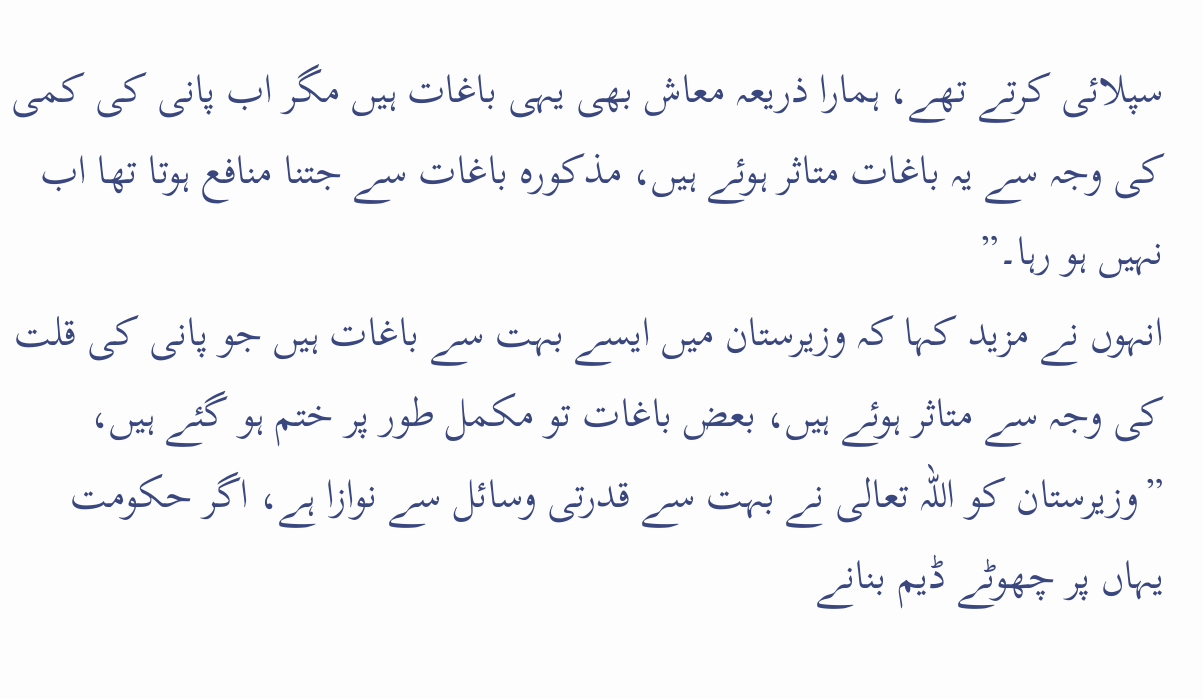سپلائی کرتے تھے، ہمارا ذریعہ معاش بھی یہی باغات ہیں مگر اب پانی کی کمی کی وجہ سے یہ باغات متاثر ہوئے ہیں، مذکورہ باغات سے جتنا منافع ہوتا تھا اب نہیں ہو رہا۔”
انہوں نے مزید کہا کہ وزیرستان میں ایسے بہت سے باغات ہیں جو پانی کی قلت کی وجہ سے متاثر ہوئے ہیں، بعض باغات تو مکمل طور پر ختم ہو گئے ہیں، ”وزیرستان کو اللہ تعالی نے بہت سے قدرتی وسائل سے نوازا ہے، اگر حکومت یہاں پر چھوٹے ڈیم بنانے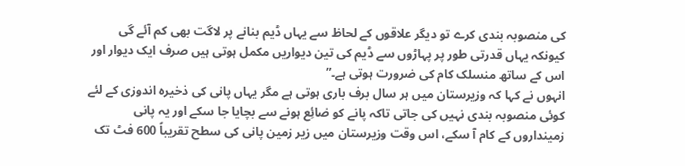کی منصوبہ بندی کرے تو دیگر علاقوں کے لحاظ سے یہاں ڈیم بنانے پر لاگت بھی کم آئے گی کیونکہ یہاں قدرتی طور پر پہاڑوں سے ڈیم کی تین دیواریں مکمل ہوتی ہیں صرف ایک دیوار اور اس کے ساتھ منسلک کام کی ضرورت ہوتی ہے۔”
انہوں نے کہا کہ وزیرستان میں ہر سال برف باری ہوتی ہے مگر یہاں پانی کی ذخیرہ اندوزی کے لئے کوئی منصوبہ بندی نہیں کی جاتی تاکہ پانے کو ضائِع ہونے سے بچایا جا سکے اور یہ پانی زمینداروں کے کام آ سکے، اس وقت وزیرستان میں زیر زمین پانی کی سطح تقریباً 600 فٹ تک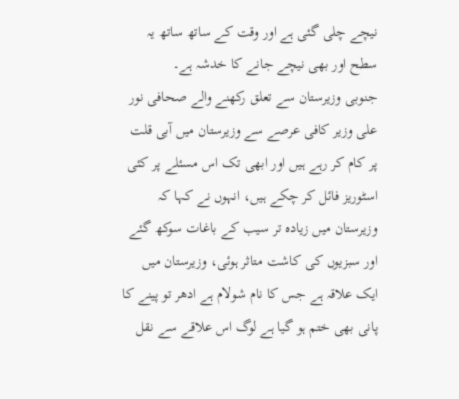نیچے چلی گئی ہے اور وقت کے ساتھ ساتھ یہ سطح اور بھی نیچے جانے کا خدشہ ہے۔
جنوبی وزیرستان سے تعلق رکھنے والے صحافی نور علی وزیر کافی عرصے سے وزیرستان میں آبی قلت پر کام کر رہے ہیں اور ابھی تک اس مسئلے پر کئی اسٹوریز فائل کر چکے ہیں، انہوں نے کہا کہ وزیرستان میں زیادہ تر سیب کے باغات سوکھ گئے اور سبزیوں کی کاشت متاثر ہوئی، وزیرستان میں ایک علاقہ ہے جس کا نام شولام ہے ادھر تو پینے کا پانی بھی ختم ہو گیا ہے لوگ اس علاقے سے نقل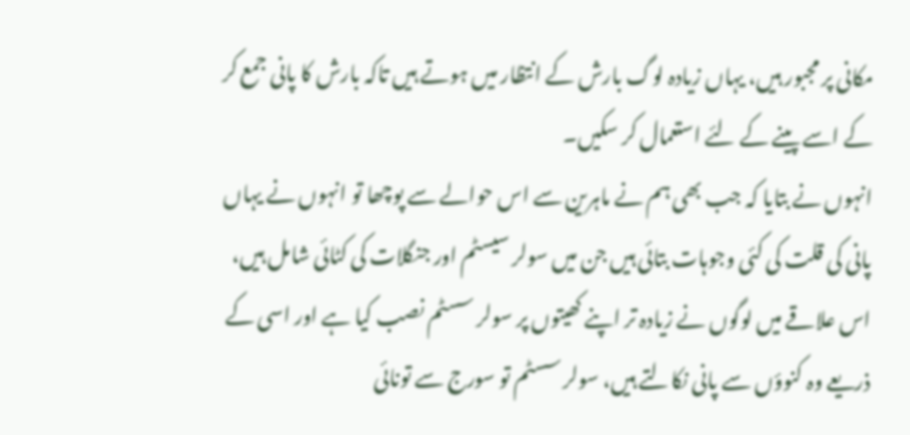مکانی پر مجبور ہیں، یہاں زیادہ لوگ بارش کے انتظار میں ہوتے ہیں تاکہ بارش کا پانی جمع کر کے اسے پینے کے لئے استعمال کر سکیں۔
انہوں نے بتایا کہ جب بھی ہم نے ماہرین سے اس حوالے سے پوچھا تو انہوں نے یہاں پانی کی قلت کی کئی وجوہات بتائی ہیں جن میں سولر سیسٹم اور جنگلات کی کٹائی شامل ہیں، اس علاقے میں لوگوں نے زیادہ تر اپنے کھیتوں پر سولر سسٹم نصب کیا ہے اور اسی کے ذریعے وہ کنوؤں سے پانی نکالتے ہیں، سولر سسٹم تو سورج سے تونائی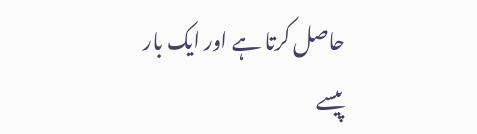حاصل کرتا ہے اور ایک بار پیسے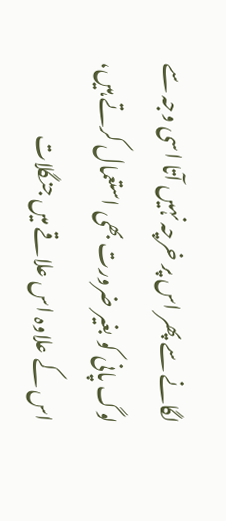لگانے سے پھر اس پر خرچہ نہیں آتا اسی وجہ سے لوگ پانی کو بغیر ضرورت بھی استعمال کرتے ہیں، اس کے علاوہ اس علاقے میں جنگلات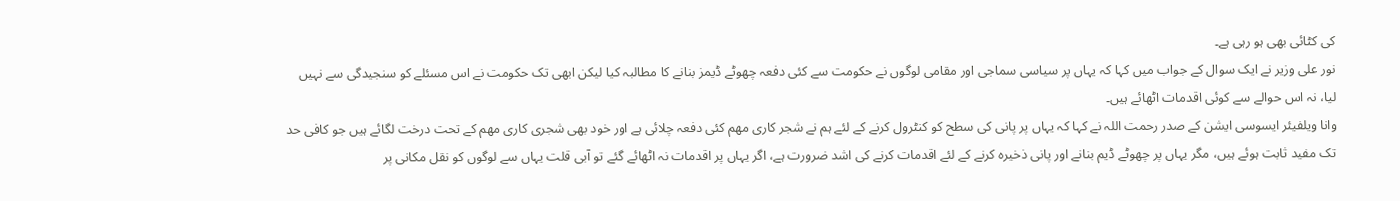کی کٹائی بھی ہو رہی ہے۔
نور علی وزیر نے ایک سوال کے جواب میں کہا کہ یہاں پر سیاسی سماجی اور مقامی لوگوں نے حکومت سے کئی دفعہ چھوٹے ڈیمز بنانے کا مطالبہ کیا لیکن ابھی تک حکومت نے اس مسئلے کو سنجیدگی سے نہیں لیا، نہ اس حوالے سے کوئی اقدمات اٹھائے ہیں۔
وانا ویلفیئر ایسوسی ایشن کے صدر رحمت اللہ نے کہا کہ یہاں پر پانی کی سطح کو کنٹرول کرنے کے لئے ہم نے شجر کاری مھم کئی دفعہ چلائی ہے اور خود بھی شجری کاری مھم کے تحت درخت لگائے ہیں جو کافی حد تک مفید ثابت ہوئے ہیں، مگر یہاں پر چھوٹے ڈیم بنانے اور پانی ذخیرہ کرنے کے لئے اقدمات کرنے کی اشد ضرورت ہے، اگر یہاں پر اقدمات نہ اٹھائے گئے تو آبی قلت یہاں سے لوگوں کو نقل مکانی پر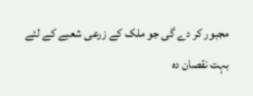مجبور کر دے گی جو ملک کے زرعی شعبے کے لئے بہت نقصان دہ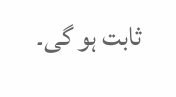ثابت ہو گی۔